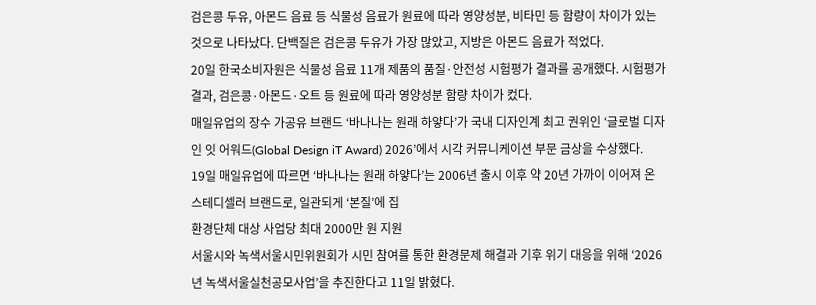검은콩 두유, 아몬드 음료 등 식물성 음료가 원료에 따라 영양성분, 비타민 등 함량이 차이가 있는 것으로 나타났다. 단백질은 검은콩 두유가 가장 많았고, 지방은 아몬드 음료가 적었다.
20일 한국소비자원은 식물성 음료 11개 제품의 품질·안전성 시험평가 결과를 공개했다. 시험평가 결과, 검은콩·아몬드·오트 등 원료에 따라 영양성분 함량 차이가 컸다.
매일유업의 장수 가공유 브랜드 ‘바나나는 원래 하얗다’가 국내 디자인계 최고 권위인 ‘글로벌 디자인 잇 어워드(Global Design iT Award) 2026’에서 시각 커뮤니케이션 부문 금상을 수상했다.
19일 매일유업에 따르면 ‘바나나는 원래 하얗다’는 2006년 출시 이후 약 20년 가까이 이어져 온 스테디셀러 브랜드로, 일관되게 ‘본질’에 집
환경단체 대상 사업당 최대 2000만 원 지원
서울시와 녹색서울시민위원회가 시민 참여를 통한 환경문제 해결과 기후 위기 대응을 위해 ‘2026년 녹색서울실천공모사업’을 추진한다고 11일 밝혔다.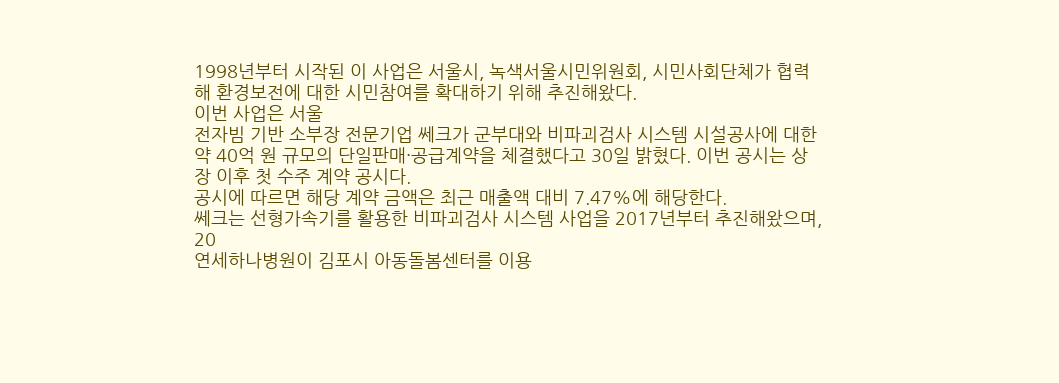1998년부터 시작된 이 사업은 서울시, 녹색서울시민위원회, 시민사회단체가 협력해 환경보전에 대한 시민참여를 확대하기 위해 추진해왔다.
이번 사업은 서울
전자빔 기반 소부장 전문기업 쎄크가 군부대와 비파괴검사 시스템 시설공사에 대한 약 40억 원 규모의 단일판매·공급계약을 체결했다고 30일 밝혔다. 이번 공시는 상장 이후 첫 수주 계약 공시다.
공시에 따르면 해당 계약 금액은 최근 매출액 대비 7.47%에 해당한다.
쎄크는 선형가속기를 활용한 비파괴검사 시스템 사업을 2017년부터 추진해왔으며, 20
연세하나병원이 김포시 아동돌봄센터를 이용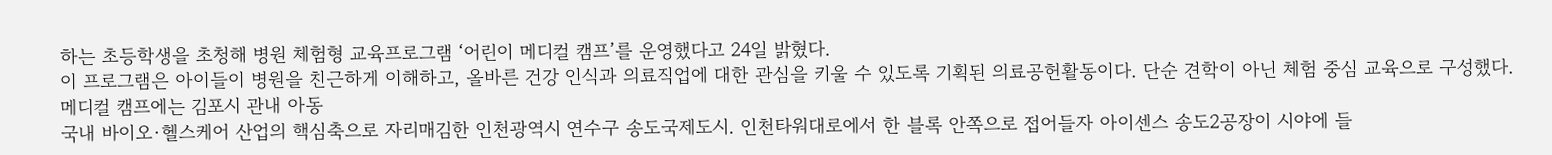하는 초등학생을 초청해 병원 체험형 교육프로그램 ‘어린이 메디컬 캠프’를 운영했다고 24일 밝혔다.
이 프로그램은 아이들이 병원을 친근하게 이해하고, 올바른 건강 인식과 의료직업에 대한 관심을 키울 수 있도록 기획된 의료공헌활동이다. 단순 견학이 아닌 체험 중심 교육으로 구성했다.
메디컬 캠프에는 김포시 관내 아동
국내 바이오·헬스케어 산업의 핵심축으로 자리매김한 인천광역시 연수구 송도국제도시. 인천타워대로에서 한 블록 안쪽으로 접어들자 아이센스 송도2공장이 시야에 들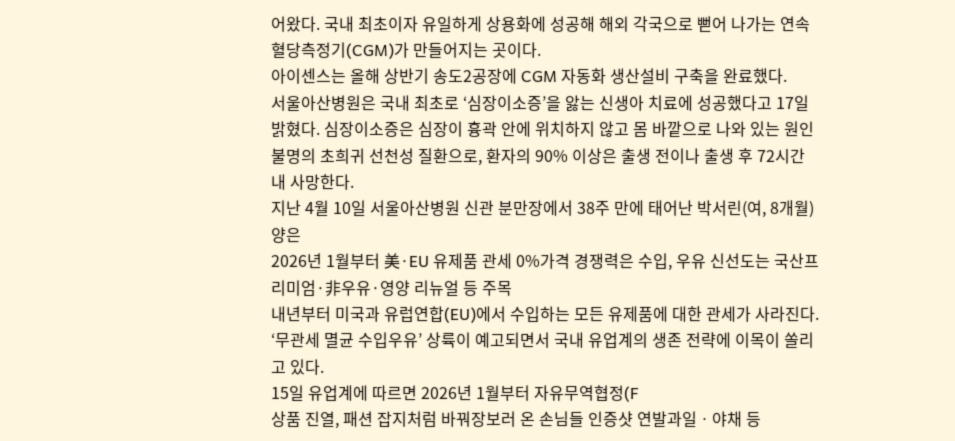어왔다. 국내 최초이자 유일하게 상용화에 성공해 해외 각국으로 뻗어 나가는 연속혈당측정기(CGM)가 만들어지는 곳이다.
아이센스는 올해 상반기 송도2공장에 CGM 자동화 생산설비 구축을 완료했다.
서울아산병원은 국내 최초로 ‘심장이소증’을 앓는 신생아 치료에 성공했다고 17일 밝혔다. 심장이소증은 심장이 흉곽 안에 위치하지 않고 몸 바깥으로 나와 있는 원인 불명의 초희귀 선천성 질환으로, 환자의 90% 이상은 출생 전이나 출생 후 72시간 내 사망한다.
지난 4월 10일 서울아산병원 신관 분만장에서 38주 만에 태어난 박서린(여, 8개월) 양은
2026년 1월부터 美·EU 유제품 관세 0%가격 경쟁력은 수입, 우유 신선도는 국산프리미엄·非우유·영양 리뉴얼 등 주목
내년부터 미국과 유럽연합(EU)에서 수입하는 모든 유제품에 대한 관세가 사라진다. ‘무관세 멸균 수입우유’ 상륙이 예고되면서 국내 유업계의 생존 전략에 이목이 쏠리고 있다.
15일 유업계에 따르면 2026년 1월부터 자유무역협정(F
상품 진열, 패션 잡지처럼 바꿔장보러 온 손님들 인증샷 연발과일ㆍ야채 등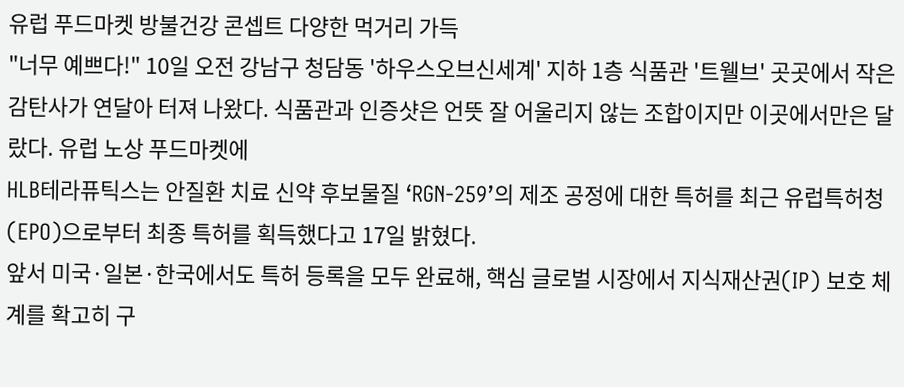유럽 푸드마켓 방불건강 콘셉트 다양한 먹거리 가득
"너무 예쁘다!" 10일 오전 강남구 청담동 '하우스오브신세계' 지하 1층 식품관 '트웰브' 곳곳에서 작은 감탄사가 연달아 터져 나왔다. 식품관과 인증샷은 언뜻 잘 어울리지 않는 조합이지만 이곳에서만은 달랐다. 유럽 노상 푸드마켓에
HLB테라퓨틱스는 안질환 치료 신약 후보물질 ‘RGN-259’의 제조 공정에 대한 특허를 최근 유럽특허청(EPO)으로부터 최종 특허를 획득했다고 17일 밝혔다.
앞서 미국·일본·한국에서도 특허 등록을 모두 완료해, 핵심 글로벌 시장에서 지식재산권(IP) 보호 체계를 확고히 구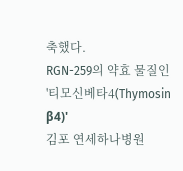축했다.
RGN-259의 약효 물질인 '티모신베타4(Thymosin β4)'
김포 연세하나병원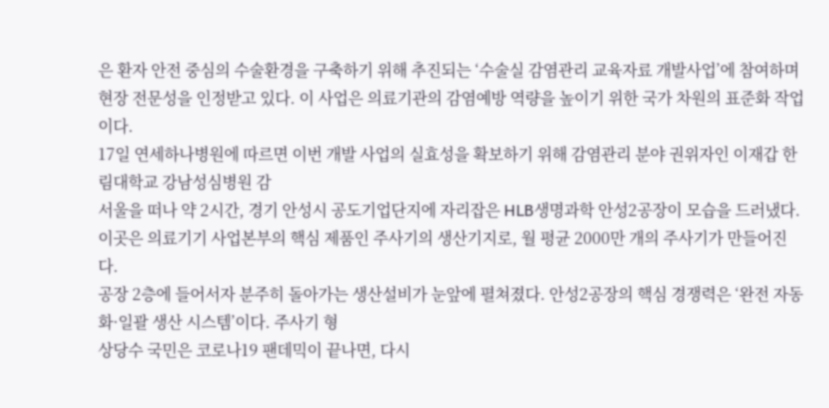은 환자 안전 중심의 수술환경을 구축하기 위해 추진되는 ‘수술실 감염관리 교육자료 개발사업’에 참여하며 현장 전문성을 인정받고 있다. 이 사업은 의료기관의 감염예방 역량을 높이기 위한 국가 차원의 표준화 작업이다.
17일 연세하나병원에 따르면 이번 개발 사업의 실효성을 확보하기 위해 감염관리 분야 권위자인 이재갑 한림대학교 강남성심병원 감
서울을 떠나 약 2시간, 경기 안성시 공도기업단지에 자리잡은 HLB생명과학 안성2공장이 모습을 드러냈다. 이곳은 의료기기 사업본부의 핵심 제품인 주사기의 생산기지로, 월 평균 2000만 개의 주사기가 만들어진다.
공장 2층에 들어서자 분주히 돌아가는 생산설비가 눈앞에 펼쳐졌다. 안성2공장의 핵심 경쟁력은 ‘완전 자동화·일괄 생산 시스템’이다. 주사기 형
상당수 국민은 코로나19 팬데믹이 끝나면, 다시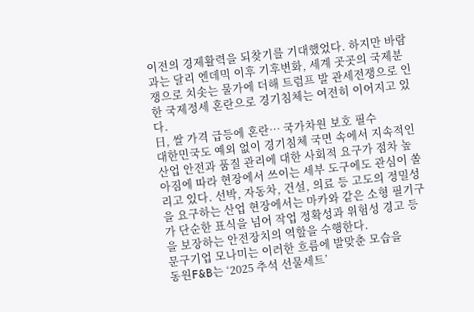이전의 경제활력을 되찾기를 기대했었다. 하지만 바람과는 달리 엔데믹 이후 기후변화, 세계 곳곳의 국제분쟁으로 치솟는 물가에 더해 트럼프 발 관세전쟁으로 인한 국제정세 혼란으로 경기침체는 여전히 이어지고 있다.
日, 쌀 가격 급등에 혼란… 국가차원 보호 필수
대한민국도 예외 없이 경기침체 국면 속에서 지속적인
산업 안전과 품질 관리에 대한 사회적 요구가 점차 높아짐에 따라 현장에서 쓰이는 세부 도구에도 관심이 쏠리고 있다. 선박, 자동차, 건설, 의료 등 고도의 정밀성을 요구하는 산업 현장에서는 마카와 같은 소형 필기구가 단순한 표식을 넘어 작업 정확성과 위험성 경고 등을 보장하는 안전장치의 역할을 수행한다.
문구기업 모나미는 이러한 흐름에 발맞춘 모습을
동원F&B는 ‘2025 추석 선물세트’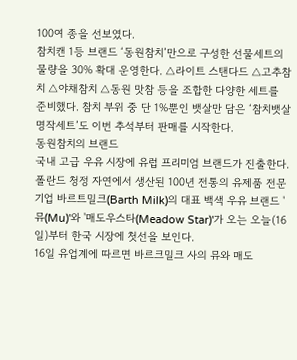100여 종을 선보였다.
참치캔 1등 브랜드 ‘동원참치’만으로 구성한 선물세트의 물량을 30% 확대 운영한다. △라이트 스탠다드 △고추참치 △야채참치 △동원 맛참 등을 조합한 다양한 세트를 준비했다. 참치 부위 중 단 1%뿐인 뱃살만 담은 ‘참치뱃살 명작세트’도 이번 추석부터 판매를 시작한다.
동원참치의 브랜드
국내 고급 우유 시장에 유럽 프리미엄 브랜드가 진출한다. 폴란드 청정 자연에서 생산된 100년 전통의 유제품 전문 기업 바르트밀크(Barth Milk)의 대표 백색 우유 브랜드 '뮤(Mu)'와 '매도우스타(Meadow Star)'가 오는 오늘(16일)부터 한국 시장에 첫선을 보인다.
16일 유업계에 따르면 바르크밀크 사의 뮤와 매도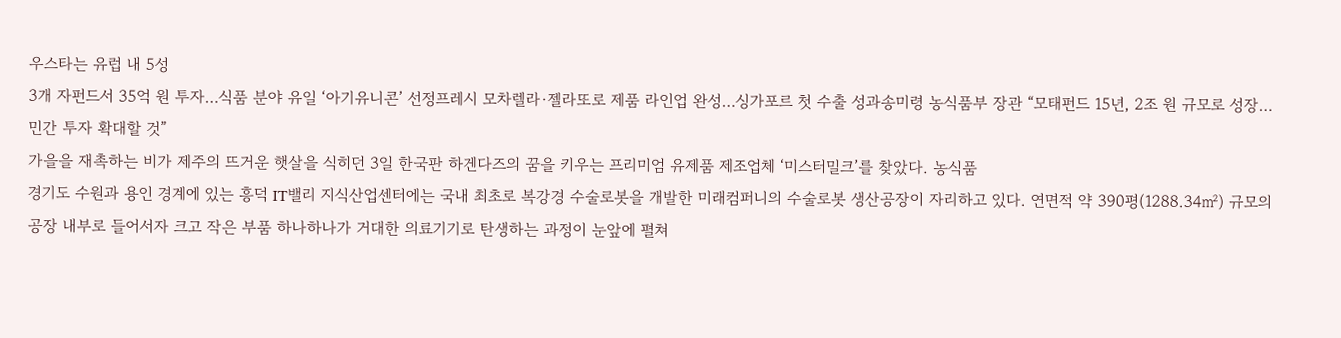우스타는 유럽 내 5성
3개 자펀드서 35억 원 투자…식품 분야 유일 ‘아기유니콘’ 선정프레시 모차렐라·젤라또로 제품 라인업 완성…싱가포르 첫 수출 성과송미령 농식품부 장관 “모태펀드 15년, 2조 원 규모로 성장…민간 투자 확대할 것”
가을을 재촉하는 비가 제주의 뜨거운 햇살을 식히던 3일 한국판 하겐다즈의 꿈을 키우는 프리미엄 유제품 제조업체 ‘미스터밀크’를 찾았다. 농식품
경기도 수원과 용인 경계에 있는 흥덕 IT밸리 지식산업센터에는 국내 최초로 복강경 수술로봇을 개발한 미래컴퍼니의 수술로봇 생산공장이 자리하고 있다. 연면적 약 390평(1288.34㎡) 규모의 공장 내부로 들어서자 크고 작은 부품 하나하나가 거대한 의료기기로 탄생하는 과정이 눈앞에 펼쳐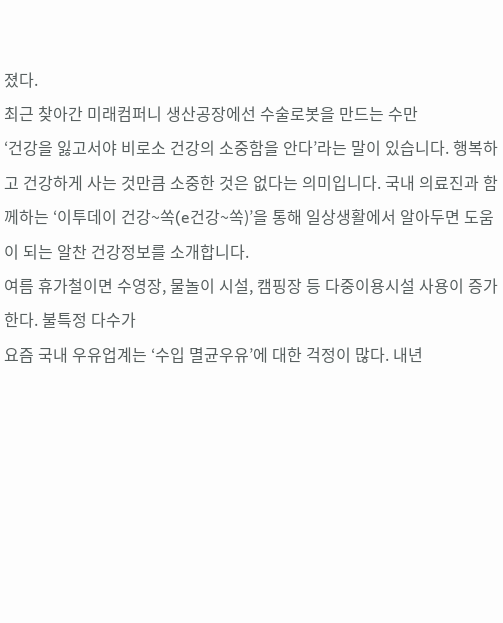졌다.
최근 찾아간 미래컴퍼니 생산공장에선 수술로봇을 만드는 수만
‘건강을 잃고서야 비로소 건강의 소중함을 안다’라는 말이 있습니다. 행복하고 건강하게 사는 것만큼 소중한 것은 없다는 의미입니다. 국내 의료진과 함께하는 ‘이투데이 건강~쏙(e건강~쏙)’을 통해 일상생활에서 알아두면 도움이 되는 알찬 건강정보를 소개합니다.
여름 휴가철이면 수영장, 물놀이 시설, 캠핑장 등 다중이용시설 사용이 증가한다. 불특정 다수가
요즘 국내 우유업계는 ‘수입 멸균우유’에 대한 걱정이 많다. 내년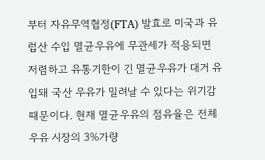부터 자유무역협정(FTA) 발효로 미국과 유럽산 수입 멸균우유에 무관세가 적용되면 저렴하고 유통기한이 긴 멸균우유가 대거 유입돼 국산 우유가 밀려날 수 있다는 위기감 때문이다. 현재 멸균우유의 점유율은 전체 우유 시장의 3%가량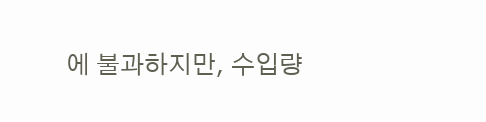에 불과하지만, 수입량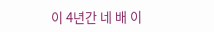이 4년간 네 배 이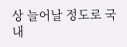상 늘어날 정도로 국내